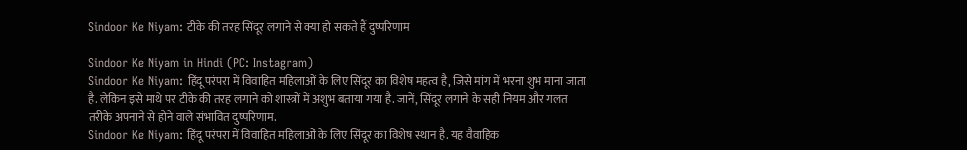Sindoor Ke Niyam: टीके की तरह सिंदूर लगाने से क्या हो सकते हैं दुष्परिणाम

Sindoor Ke Niyam in Hindi (PC: Instagram)
Sindoor Ke Niyam: हिंदू परंपरा में विवाहित महिलाओं के लिए सिंदूर का विशेष महत्व है, जिसे मांग में भरना शुभ माना जाता है. लेकिन इसे माथे पर टीके की तरह लगाने को शास्त्रों में अशुभ बताया गया है. जानें, सिंदूर लगाने के सही नियम और गलत तरीके अपनाने से होने वाले संभावित दुष्परिणाम.
Sindoor Ke Niyam: हिंदू परंपरा में विवाहित महिलाओं के लिए सिंदूर का विशेष स्थान है. यह वैवाहिक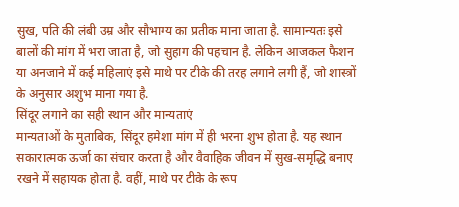सुख, पति की लंबी उम्र और सौभाग्य का प्रतीक माना जाता है. सामान्यतः इसे बालों की मांग में भरा जाता है, जो सुहाग की पहचान है. लेकिन आजकल फैशन या अनजाने में कई महिलाएं इसे माथे पर टीके की तरह लगाने लगी हैं, जो शास्त्रों के अनुसार अशुभ माना गया है.
सिंदूर लगाने का सही स्थान और मान्यताएं
मान्यताओं के मुताबिक, सिंदूर हमेशा मांग में ही भरना शुभ होता है. यह स्थान सकारात्मक ऊर्जा का संचार करता है और वैवाहिक जीवन में सुख-समृद्धि बनाए रखने में सहायक होता है. वहीं, माथे पर टीके के रूप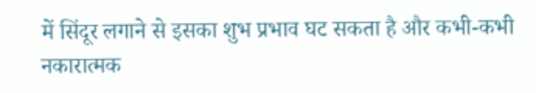में सिंदूर लगाने से इसका शुभ प्रभाव घट सकता है और कभी-कभी नकारात्मक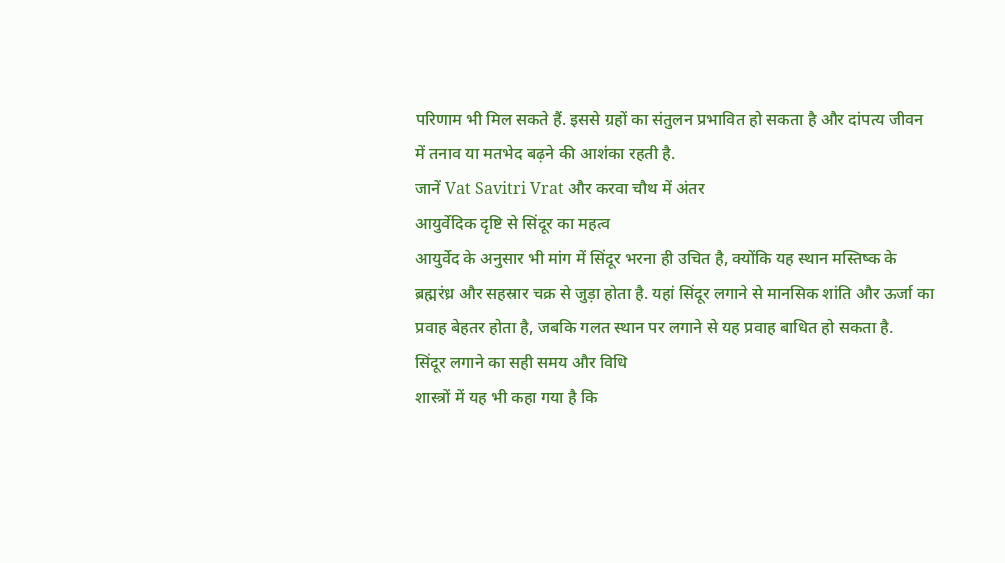परिणाम भी मिल सकते हैं. इससे ग्रहों का संतुलन प्रभावित हो सकता है और दांपत्य जीवन में तनाव या मतभेद बढ़ने की आशंका रहती है.
जानें Vat Savitri Vrat और करवा चौथ में अंतर
आयुर्वेदिक दृष्टि से सिंदूर का महत्व
आयुर्वेद के अनुसार भी मांग में सिंदूर भरना ही उचित है, क्योंकि यह स्थान मस्तिष्क के ब्रह्मरंध्र और सहस्रार चक्र से जुड़ा होता है. यहां सिंदूर लगाने से मानसिक शांति और ऊर्जा का प्रवाह बेहतर होता है, जबकि गलत स्थान पर लगाने से यह प्रवाह बाधित हो सकता है.
सिंदूर लगाने का सही समय और विधि
शास्त्रों में यह भी कहा गया है कि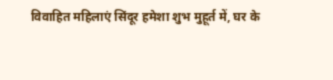विवाहित महिलाएं सिंदूर हमेशा शुभ मुहूर्त में, घर के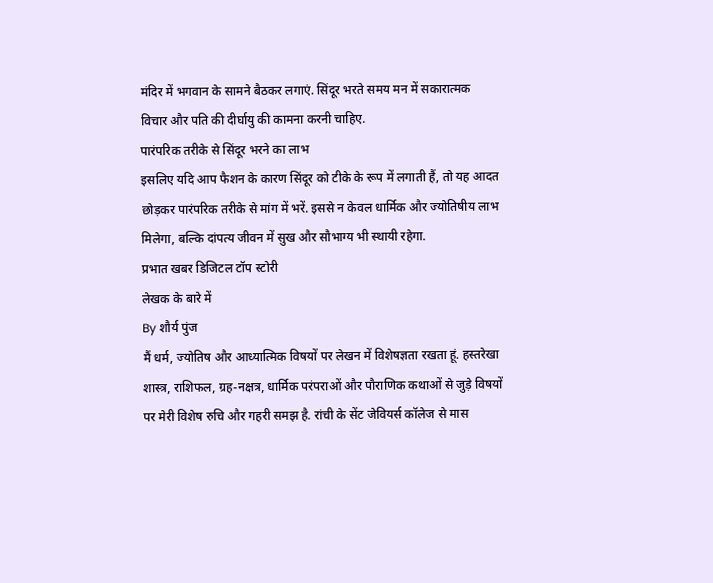मंदिर में भगवान के सामने बैठकर लगाएं. सिंदूर भरते समय मन में सकारात्मक विचार और पति की दीर्घायु की कामना करनी चाहिए.
पारंपरिक तरीके से सिंदूर भरने का लाभ
इसलिए यदि आप फैशन के कारण सिंदूर को टीके के रूप में लगाती हैं, तो यह आदत छोड़कर पारंपरिक तरीके से मांग में भरें. इससे न केवल धार्मिक और ज्योतिषीय लाभ मिलेगा, बल्कि दांपत्य जीवन में सुख और सौभाग्य भी स्थायी रहेगा.
प्रभात खबर डिजिटल टॉप स्टोरी
लेखक के बारे में
By शौर्य पुंज
मैं धर्म, ज्योतिष और आध्यात्मिक विषयों पर लेखन में विशेषज्ञता रखता हूं. हस्तरेखा शास्त्र, राशिफल, ग्रह-नक्षत्र, धार्मिक परंपराओं और पौराणिक कथाओं से जुड़े विषयों पर मेरी विशेष रुचि और गहरी समझ है. रांची के सेंट जेवियर्स कॉलेज से मास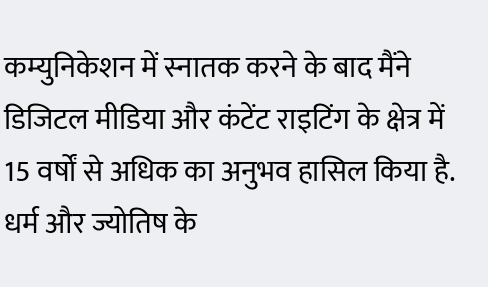कम्युनिकेशन में स्नातक करने के बाद मैंने डिजिटल मीडिया और कंटेंट राइटिंग के क्षेत्र में 15 वर्षों से अधिक का अनुभव हासिल किया है. धर्म और ज्योतिष के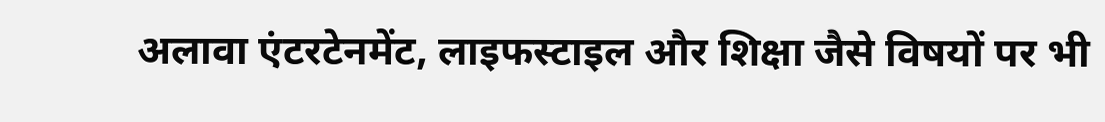अलावा एंटरटेनमेंट, लाइफस्टाइल और शिक्षा जैसे विषयों पर भी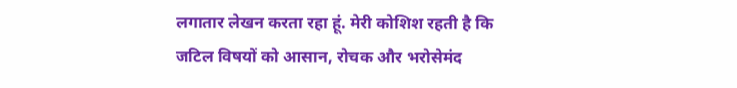लगातार लेखन करता रहा हूं. मेरी कोशिश रहती है कि जटिल विषयों को आसान, रोचक और भरोसेमंद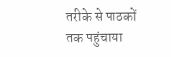तरीके से पाठकों तक पहुंचाया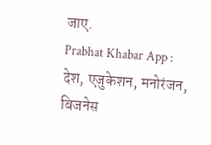जाए.
Prabhat Khabar App :
देश, एजुकेशन, मनोरंजन, बिजनेस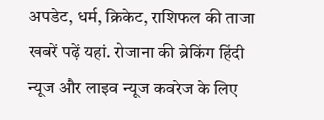अपडेट, धर्म, क्रिकेट, राशिफल की ताजा खबरें पढ़ें यहां. रोजाना की ब्रेकिंग हिंदी न्यूज और लाइव न्यूज कवरेज के लिए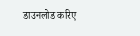डाउनलोड करिए